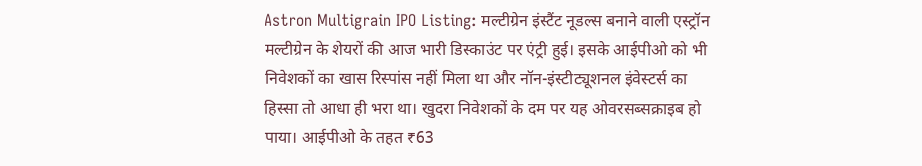Astron Multigrain IPO Listing: मल्टीग्रेन इंस्टैंट नूडल्स बनाने वाली एस्ट्रॉन मल्टीग्रेन के शेयरों की आज भारी डिस्काउंट पर एंट्री हुई। इसके आईपीओ को भी निवेशकों का खास रिस्पांस नहीं मिला था और नॉन-इंस्टीट्यूशनल इंवेस्टर्स का हिस्सा तो आधा ही भरा था। खुदरा निवेशकों के दम पर यह ओवरसब्सक्राइब हो पाया। आईपीओ के तहत ₹63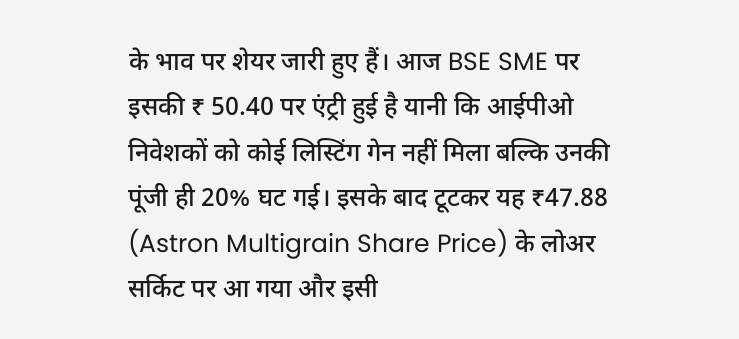के भाव पर शेयर जारी हुए हैं। आज BSE SME पर इसकी ₹ 50.40 पर एंट्री हुई है यानी कि आईपीओ निवेशकों को कोई लिस्टिंग गेन नहीं मिला बल्कि उनकी पूंजी ही 20% घट गई। इसके बाद टूटकर यह ₹47.88 (Astron Multigrain Share Price) के लोअर सर्किट पर आ गया और इसी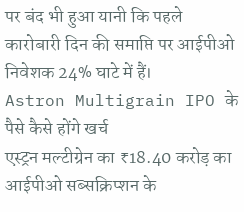पर बंद भी हुआ यानी कि पहले कारोबारी दिन की समाप्ति पर आईपीओ निवेशक 24% घाटे में हैं।
Astron Multigrain IPO के पैसे कैसे होंगे खर्च
एस्ट्रन मल्टीग्रेन का ₹18.40 करोड़ का आईपीओ सब्सक्रिप्शन के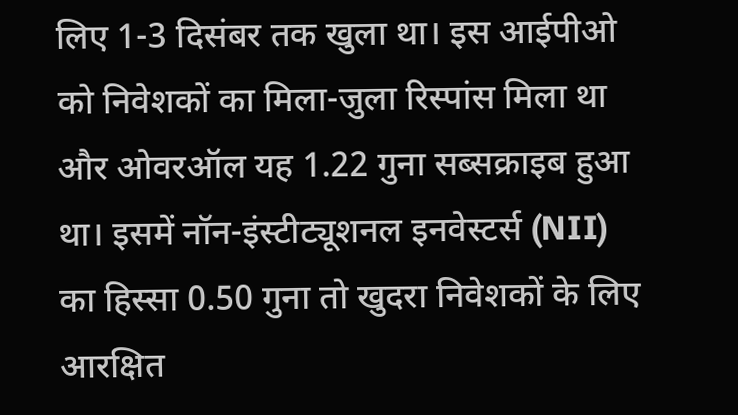लिए 1-3 दिसंबर तक खुला था। इस आईपीओ को निवेशकों का मिला-जुला रिस्पांस मिला था और ओवरऑल यह 1.22 गुना सब्सक्राइब हुआ था। इसमें नॉन-इंस्टीट्यूशनल इनवेस्टर्स (NII) का हिस्सा 0.50 गुना तो खुदरा निवेशकों के लिए आरक्षित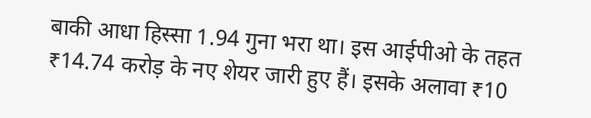बाकी आधा हिस्सा 1.94 गुना भरा था। इस आईपीओ के तहत ₹14.74 करोड़ के नए शेयर जारी हुए हैं। इसके अलावा ₹10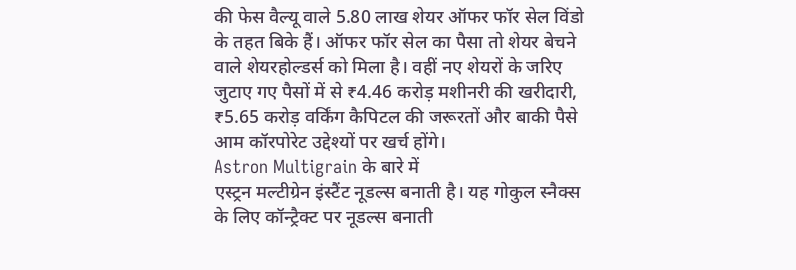की फेस वैल्यू वाले 5.80 लाख शेयर ऑफर फॉर सेल विंडो के तहत बिके हैं। ऑफर फॉर सेल का पैसा तो शेयर बेचने वाले शेयरहोल्डर्स को मिला है। वहीं नए शेयरों के जरिए जुटाए गए पैसों में से ₹4.46 करोड़ मशीनरी की खरीदारी, ₹5.65 करोड़ वर्किंग कैपिटल की जरूरतों और बाकी पैसे आम कॉरपोरेट उद्देश्यों पर खर्च होंगे।
Astron Multigrain के बारे में
एस्ट्रन मल्टीग्रेन इंस्टैंट नूडल्स बनाती है। यह गोकुल स्नैक्स के लिए कॉन्ट्रैक्ट पर नूडल्स बनाती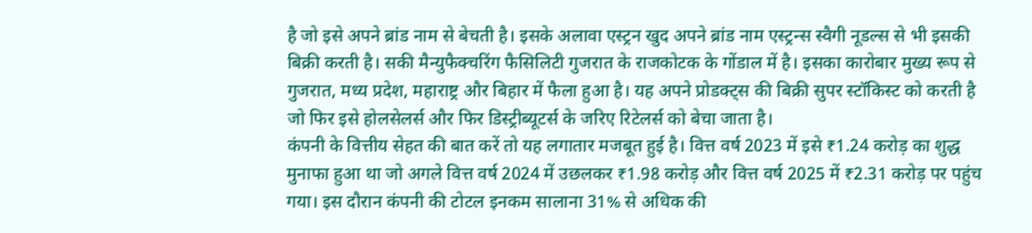है जो इसे अपने ब्रांड नाम से बेचती है। इसके अलावा एस्ट्रन खुद अपने ब्रांड नाम एस्ट्रन्स स्वैगी नूडल्स से भी इसकी बिक्री करती है। सकी मैन्युफैक्चरिंग फैसिलिटी गुजरात के राजकोटक के गोंडाल में है। इसका कारोबार मुख्य रूप से गुजरात, मध्य प्रदेश, महाराष्ट्र और बिहार में फैला हुआ है। यह अपने प्रोडक्ट्स की बिक्री सुपर स्टॉकिस्ट को करती है जो फिर इसे होलसेलर्स और फिर डिस्ट्रीब्यूटर्स के जरिए रिटेलर्स को बेचा जाता है।
कंपनी के वित्तीय सेहत की बात करें तो यह लगातार मजबूत हुई है। वित्त वर्ष 2023 में इसे ₹1.24 करोड़ का शुद्ध मुनाफा हुआ था जो अगले वित्त वर्ष 2024 में उछलकर ₹1.98 करोड़ और वित्त वर्ष 2025 में ₹2.31 करोड़ पर पहुंच गया। इस दौरान कंपनी की टोटल इनकम सालाना 31% से अधिक की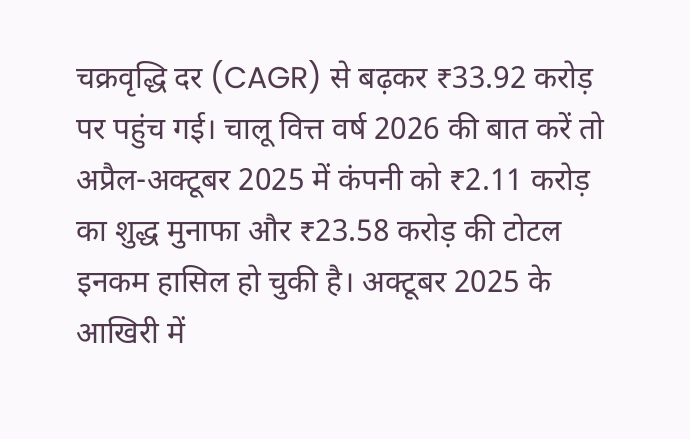चक्रवृद्धि दर (CAGR) से बढ़कर ₹33.92 करोड़ पर पहुंच गई। चालू वित्त वर्ष 2026 की बात करें तो अप्रैल-अक्टूबर 2025 में कंपनी को ₹2.11 करोड़ का शुद्ध मुनाफा और ₹23.58 करोड़ की टोटल इनकम हासिल हो चुकी है। अक्टूबर 2025 के आखिरी में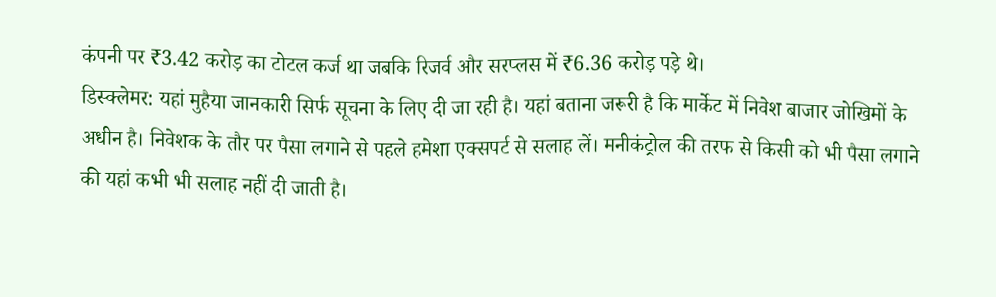कंपनी पर ₹3.42 करोड़ का टोटल कर्ज था जबकि रिजर्व और सरप्लस में ₹6.36 करोड़ पड़े थे।
डिस्क्लेमर: यहां मुहैया जानकारी सिर्फ सूचना के लिए दी जा रही है। यहां बताना जरूरी है कि मार्केट में निवेश बाजार जोखिमों के अधीन है। निवेशक के तौर पर पैसा लगाने से पहले हमेशा एक्सपर्ट से सलाह लें। मनीकंट्रोल की तरफ से किसी को भी पैसा लगाने की यहां कभी भी सलाह नहीं दी जाती है।